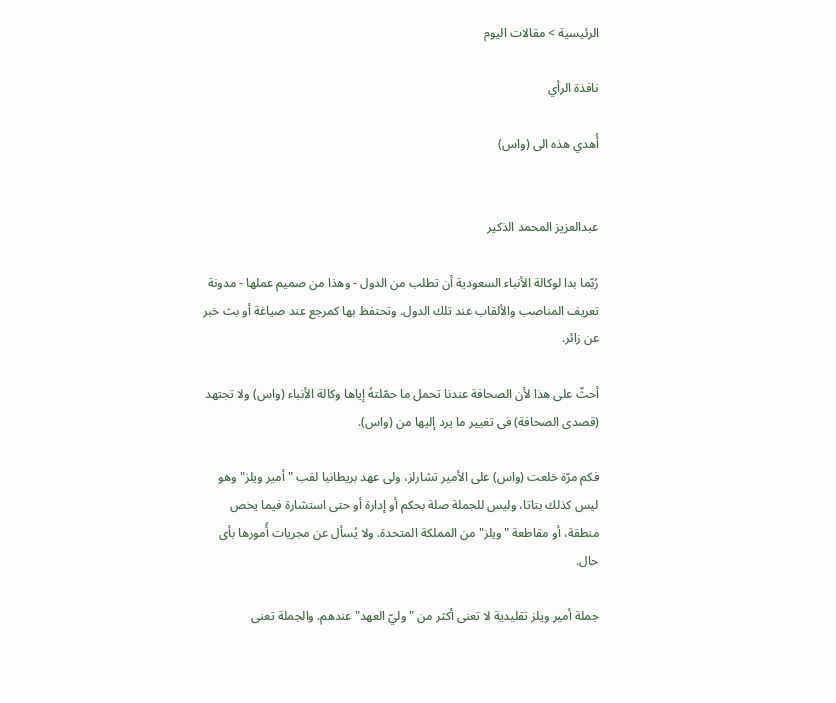الرئيسية > مقالات اليوم

نافذة الرأي

أُهدي هذه الى (واس)


عبدالعزيز المحمد الذكير

رُبّما بدا لوكالة الأنباء السعودية أن تطلب من الدول - وهذا من صميم عملها - مدونة تعريف المناصب والألقاب عند تلك الدول. وتحتفظ بها كمرجع عند صياغة أو بث خبر عن زائر.

أحثّ على هذا لأن الصحافة عندنا تحمل ما حمّلتهُ إياها وكالة الأنباء (واس) ولا تجتهد (قصدى الصحافة) فى تغيير ما يرد إليها من (واس).

فكم مرّة خلعت (واس) على الأمير تشارلز، ولى عهد بريطانيا لقب "أمير ويلز" وهو ليس كذلك بتاتا، وليس للجملة صلة بحكم أو إدارة أو حتى استشارة فيما يخص منطقة، أو مقاطعة "ويلز" من المملكة المتحدة. ولا يُسأل عن مجريات أُمورها بأى حال.

جملة أمير ويلز تقليدية لا تعنى أكثر من "وليّ العهد" عندهم. والجملة تعنى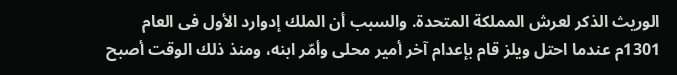الوريث الذكر لعرش المملكة المتحدة. والسبب أن الملك إدوارد الأول فى العام 1301م عندما احتل ويلز قام بإعدام آخر أمير محلى وأمّر ابنه، ومنذ ذلك الوقت أصبح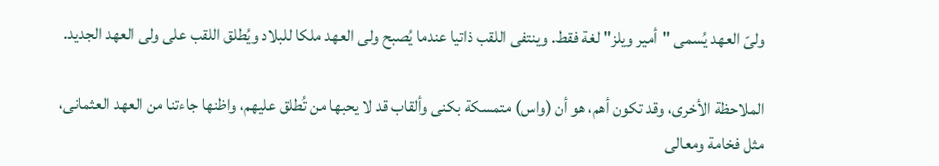ولىّ العهد يُسمى "أمير ويلز" لغة فقط. وينتفى اللقب ذاتيا عندما يُصبح ولى العهد ملكا للبلاد ويُطلق اللقب على ولى العهد الجديد.

الملاحظة الأخرى، وقد تكون أهم، هو أن (واس) متمسكة بكنى وألقاب قد لا يحبها من تُطلق عليهم، واظنها جاءتنا من العهد العثمانى، مثل فخامة ومعالى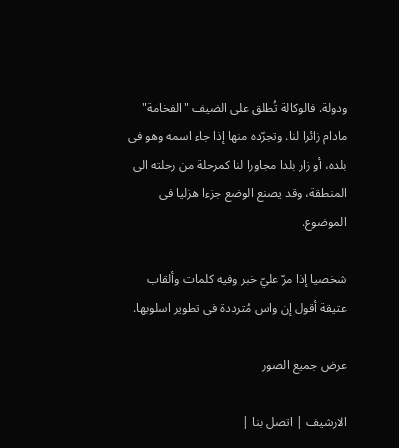ودولة. فالوكالة تُطلق على الضيف "الفخامة" مادام زائرا لنا. وتجرّده منها إذا جاء اسمه وهو فى بلده، أو زار بلدا مجاورا لنا كمرحلة من رحلته الى المنطقة، وقد يصنع الوضع جزءا هزليا فى الموضوع.

شخصيا إذا مرّ عليّ خبر وفيه كلمات وألقاب عتيقة أقول إن واس مُترددة فى تطوير اسلوبها.

عرض جميع الصور

الارشيف | اتصل بنا |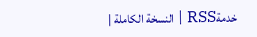خدمةRSS | النسخة الكاملة |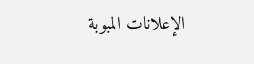الإعلانات المبوبة